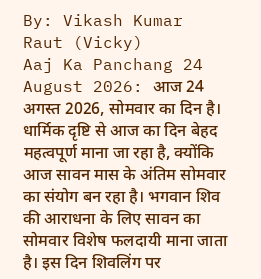By: Vikash Kumar Raut (Vicky)
Aaj Ka Panchang 24 August 2026: आज 24 अगस्त 2026, सोमवार का दिन है। धार्मिक दृष्टि से आज का दिन बेहद महत्वपूर्ण माना जा रहा है, क्योंकि आज सावन मास के अंतिम सोमवार का संयोग बन रहा है। भगवान शिव की आराधना के लिए सावन का सोमवार विशेष फलदायी माना जाता है। इस दिन शिवलिंग पर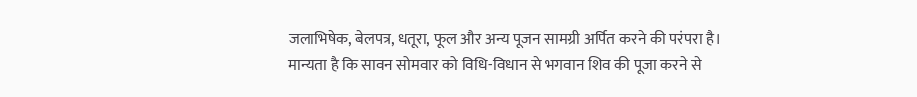जलाभिषेक, बेलपत्र, धतूरा, फूल और अन्य पूजन सामग्री अर्पित करने की परंपरा है। मान्यता है कि सावन सोमवार को विधि-विधान से भगवान शिव की पूजा करने से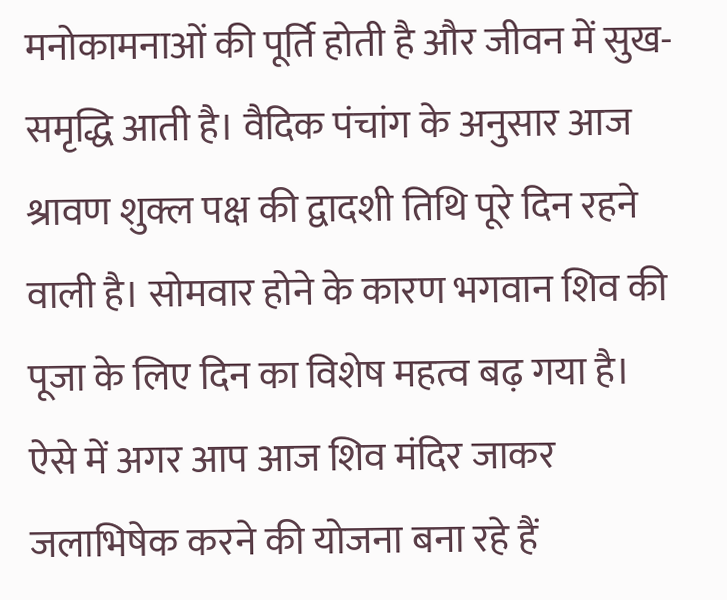मनोकामनाओं की पूर्ति होती है और जीवन में सुख-समृद्धि आती है। वैदिक पंचांग के अनुसार आज श्रावण शुक्ल पक्ष की द्वादशी तिथि पूरे दिन रहने वाली है। सोमवार होने के कारण भगवान शिव की पूजा के लिए दिन का विशेष महत्व बढ़ गया है। ऐसे में अगर आप आज शिव मंदिर जाकर जलाभिषेक करने की योजना बना रहे हैं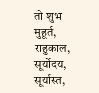तो शुभ मुहूर्त, राहुकाल, सूर्योदय, सूर्यास्त,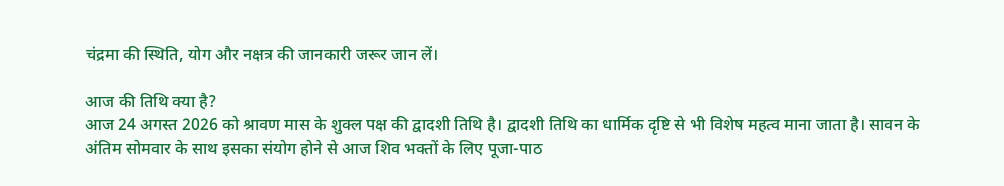चंद्रमा की स्थिति, योग और नक्षत्र की जानकारी जरूर जान लें।

आज की तिथि क्या है?
आज 24 अगस्त 2026 को श्रावण मास के शुक्ल पक्ष की द्वादशी तिथि है। द्वादशी तिथि का धार्मिक दृष्टि से भी विशेष महत्व माना जाता है। सावन के अंतिम सोमवार के साथ इसका संयोग होने से आज शिव भक्तों के लिए पूजा-पाठ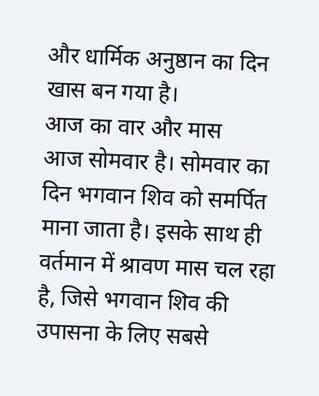और धार्मिक अनुष्ठान का दिन खास बन गया है।
आज का वार और मास
आज सोमवार है। सोमवार का दिन भगवान शिव को समर्पित माना जाता है। इसके साथ ही वर्तमान में श्रावण मास चल रहा है, जिसे भगवान शिव की उपासना के लिए सबसे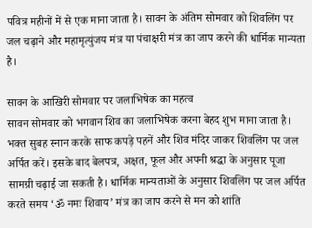पवित्र महीनों में से एक माना जाता है। सावन के अंतिम सोमवार को शिवलिंग पर जल चढ़ाने और महामृत्युंजय मंत्र या पंचाक्षरी मंत्र का जाप करने की धार्मिक मान्यता है।

सावन के आखिरी सोमवार पर जलाभिषेक का महत्व
सावन सोमवार को भगवान शिव का जलाभिषेक करना बेहद शुभ माना जाता है। भक्त सुबह स्नान करके साफ कपड़े पहनें और शिव मंदिर जाकर शिवलिंग पर जल अर्पित करें। इसके बाद बेलपत्र, अक्षत, फूल और अपनी श्रद्धा के अनुसार पूजा सामग्री चढ़ाई जा सकती है। धार्मिक मान्यताओं के अनुसार शिवलिंग पर जल अर्पित करते समय ‘ॐ नमः शिवाय’ मंत्र का जाप करने से मन को शांति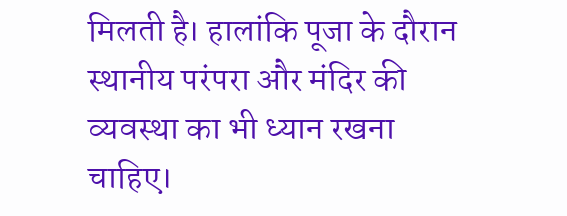मिलती है। हालांकि पूजा के दौरान स्थानीय परंपरा और मंदिर की व्यवस्था का भी ध्यान रखना चाहिए।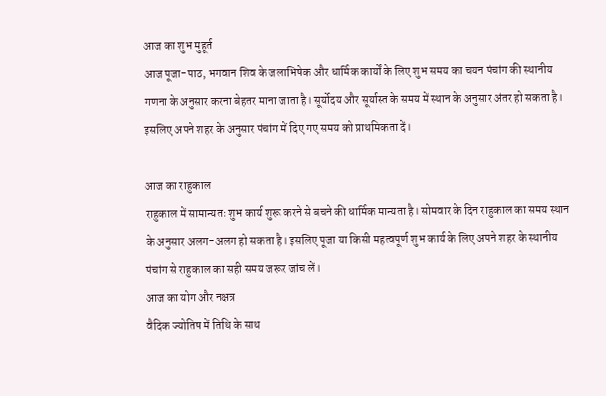आज का शुभ मुहूर्त
आज पूजा-पाठ, भगवान शिव के जलाभिषेक और धार्मिक कार्यों के लिए शुभ समय का चयन पंचांग की स्थानीय गणना के अनुसार करना बेहतर माना जाता है। सूर्योदय और सूर्यास्त के समय में स्थान के अनुसार अंतर हो सकता है। इसलिए अपने शहर के अनुसार पंचांग में दिए गए समय को प्राथमिकता दें।

आज का राहुकाल
राहुकाल में सामान्यतः शुभ कार्य शुरू करने से बचने की धार्मिक मान्यता है। सोमवार के दिन राहुकाल का समय स्थान के अनुसार अलग-अलग हो सकता है। इसलिए पूजा या किसी महत्वपूर्ण शुभ कार्य के लिए अपने शहर के स्थानीय पंचांग से राहुकाल का सही समय जरूर जांच लें।
आज का योग और नक्षत्र
वैदिक ज्योतिष में तिथि के साथ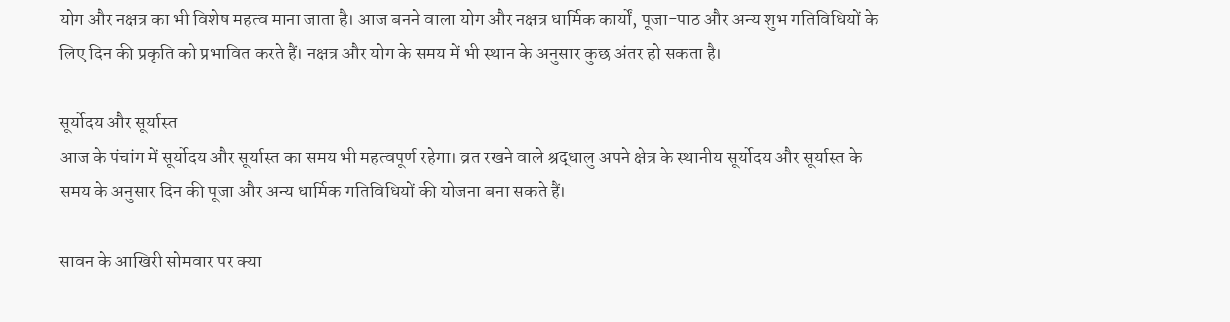योग और नक्षत्र का भी विशेष महत्व माना जाता है। आज बनने वाला योग और नक्षत्र धार्मिक कार्यों, पूजा-पाठ और अन्य शुभ गतिविधियों के लिए दिन की प्रकृति को प्रभावित करते हैं। नक्षत्र और योग के समय में भी स्थान के अनुसार कुछ अंतर हो सकता है।

सूर्योदय और सूर्यास्त
आज के पंचांग में सूर्योदय और सूर्यास्त का समय भी महत्वपूर्ण रहेगा। व्रत रखने वाले श्रद्धालु अपने क्षेत्र के स्थानीय सूर्योदय और सूर्यास्त के समय के अनुसार दिन की पूजा और अन्य धार्मिक गतिविधियों की योजना बना सकते हैं।

सावन के आखिरी सोमवार पर क्या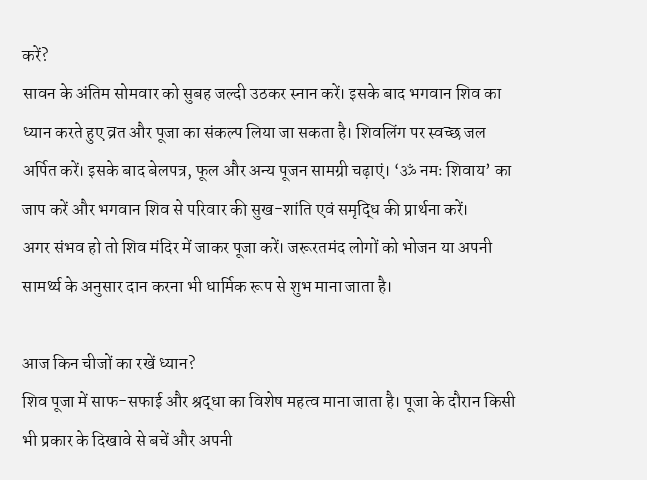करें?
सावन के अंतिम सोमवार को सुबह जल्दी उठकर स्नान करें। इसके बाद भगवान शिव का ध्यान करते हुए व्रत और पूजा का संकल्प लिया जा सकता है। शिवलिंग पर स्वच्छ जल अर्पित करें। इसके बाद बेलपत्र, फूल और अन्य पूजन सामग्री चढ़ाएं। ‘ॐ नमः शिवाय’ का जाप करें और भगवान शिव से परिवार की सुख-शांति एवं समृद्धि की प्रार्थना करें।
अगर संभव हो तो शिव मंदिर में जाकर पूजा करें। जरूरतमंद लोगों को भोजन या अपनी सामर्थ्य के अनुसार दान करना भी धार्मिक रूप से शुभ माना जाता है।

आज किन चीजों का रखें ध्यान?
शिव पूजा में साफ-सफाई और श्रद्धा का विशेष महत्व माना जाता है। पूजा के दौरान किसी भी प्रकार के दिखावे से बचें और अपनी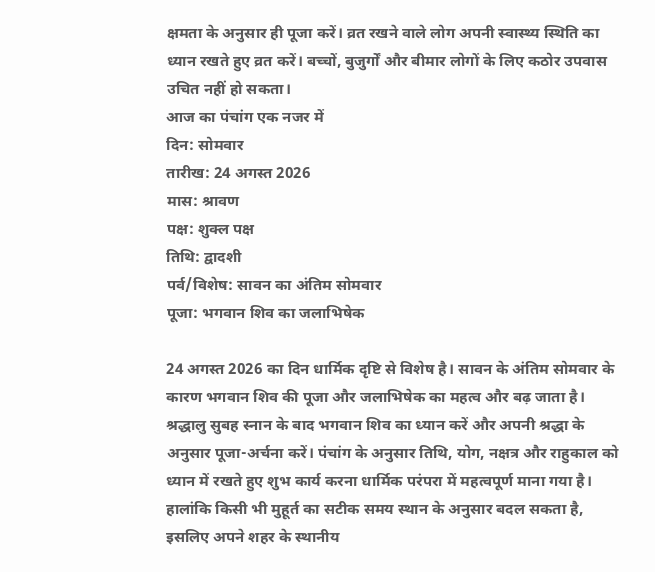क्षमता के अनुसार ही पूजा करें। व्रत रखने वाले लोग अपनी स्वास्थ्य स्थिति का ध्यान रखते हुए व्रत करें। बच्चों, बुजुर्गों और बीमार लोगों के लिए कठोर उपवास उचित नहीं हो सकता।
आज का पंचांग एक नजर में
दिन: सोमवार
तारीख: 24 अगस्त 2026
मास: श्रावण
पक्ष: शुक्ल पक्ष
तिथि: द्वादशी
पर्व/विशेष: सावन का अंतिम सोमवार
पूजा: भगवान शिव का जलाभिषेक

24 अगस्त 2026 का दिन धार्मिक दृष्टि से विशेष है। सावन के अंतिम सोमवार के कारण भगवान शिव की पूजा और जलाभिषेक का महत्व और बढ़ जाता है। श्रद्धालु सुबह स्नान के बाद भगवान शिव का ध्यान करें और अपनी श्रद्धा के अनुसार पूजा-अर्चना करें। पंचांग के अनुसार तिथि, योग, नक्षत्र और राहुकाल को ध्यान में रखते हुए शुभ कार्य करना धार्मिक परंपरा में महत्वपूर्ण माना गया है। हालांकि किसी भी मुहूर्त का सटीक समय स्थान के अनुसार बदल सकता है, इसलिए अपने शहर के स्थानीय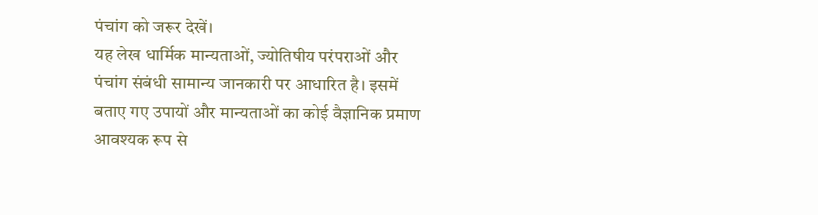पंचांग को जरूर देखें।
यह लेख धार्मिक मान्यताओं, ज्योतिषीय परंपराओं और पंचांग संबंधी सामान्य जानकारी पर आधारित है। इसमें बताए गए उपायों और मान्यताओं का कोई वैज्ञानिक प्रमाण आवश्यक रूप से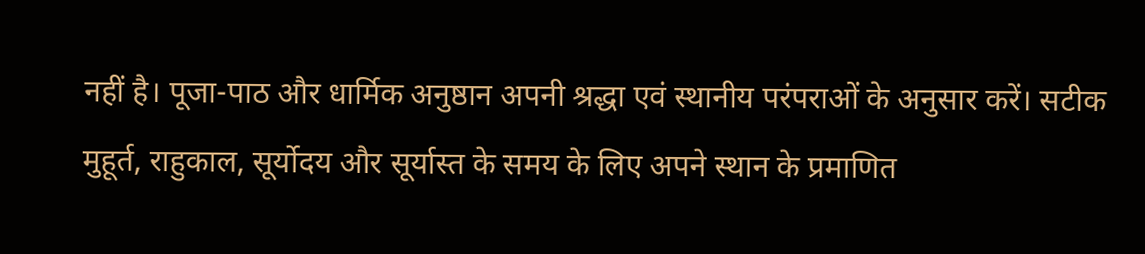नहीं है। पूजा-पाठ और धार्मिक अनुष्ठान अपनी श्रद्धा एवं स्थानीय परंपराओं के अनुसार करें। सटीक मुहूर्त, राहुकाल, सूर्योदय और सूर्यास्त के समय के लिए अपने स्थान के प्रमाणित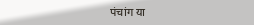पंचांग या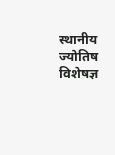स्थानीय ज्योतिष विशेषज्ञ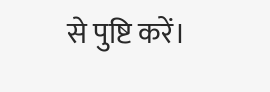से पुष्टि करें।